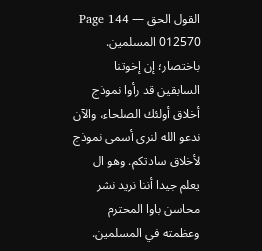القول الحق — Page 144
012570 المسلمين. باختصار؛ إن إخوتنا السابقين قد رأوا نموذج أخلاق أولئك الصلحاء، والآن ندعو الله لنرى أسمى نموذج لأخلاق سادتكم. وهو ال يعلم جيدا أننا نريد نشر محاسن باوا المحترم وعظمته في المسلمين.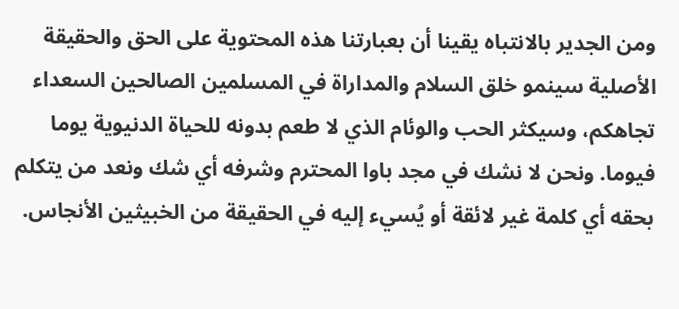ومن الجدير بالانتباه يقينا أن بعبارتنا هذه المحتوية على الحق والحقيقة الأصلية سينمو خلق السلام والمداراة في المسلمين الصالحين السعداء تجاهكم، وسيكثر الحب والوئام الذي لا طعم بدونه للحياة الدنيوية يوما فيوما. ونحن لا نشك في مجد باوا المحترم وشرفه أي شك ونعد من يتكلم بحقه أي كلمة غير لائقة أو يُسيء إليه في الحقيقة من الخبيثين الأنجاس.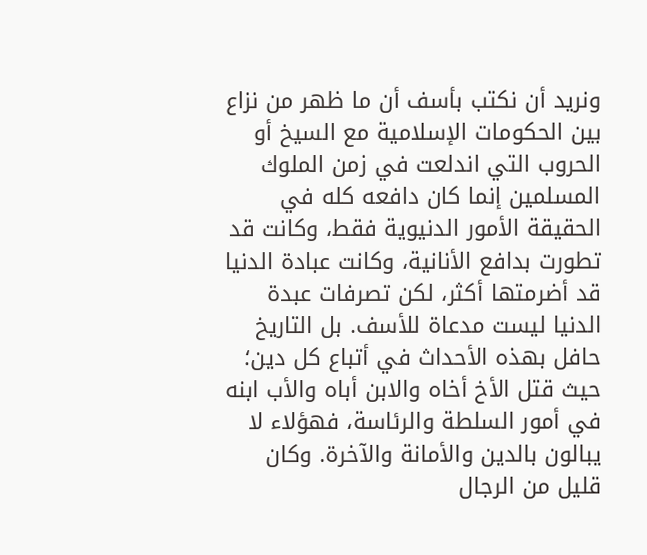ونريد أن نكتب بأسف أن ما ظهر من نزاع بين الحكومات الإسلامية مع السيخ أو الحروب التي اندلعت في زمن الملوك المسلمين إنما كان دافعه كله في الحقيقة الأمور الدنيوية فقط، وكانت قد تطورت بدافع الأنانية، وكانت عبادة الدنيا قد أضرمتها أكثر، لكن تصرفات عبدة الدنيا ليست مدعاة للأسف. بل التاريخ حافل بهذه الأحداث في أتباع كل دين؛ حيث قتل الأخ أخاه والابن أباه والأب ابنه في أمور السلطة والرئاسة، فهؤلاء لا يبالون بالدين والأمانة والآخرة. وكان قليل من الرجال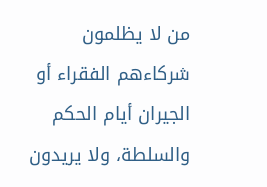من لا يظلمون شركاءهم الفقراء أو الجيران أيام الحكم والسلطة، ولا يريدون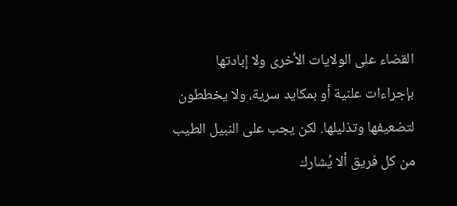القضاء على الولايات الأخرى ولا إبادتها بإجراءات علنية أو بمكايد سرية، ولا يخططون لتضعيفها وتذليلها. لكن يجب على النبيل الطيب من كل فريق ألا يُشارك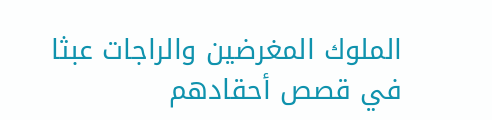الملوك المغرضين والراجات عبثا في قصص أحقادهم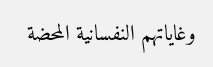وغاياتهم النفسانية المحضة